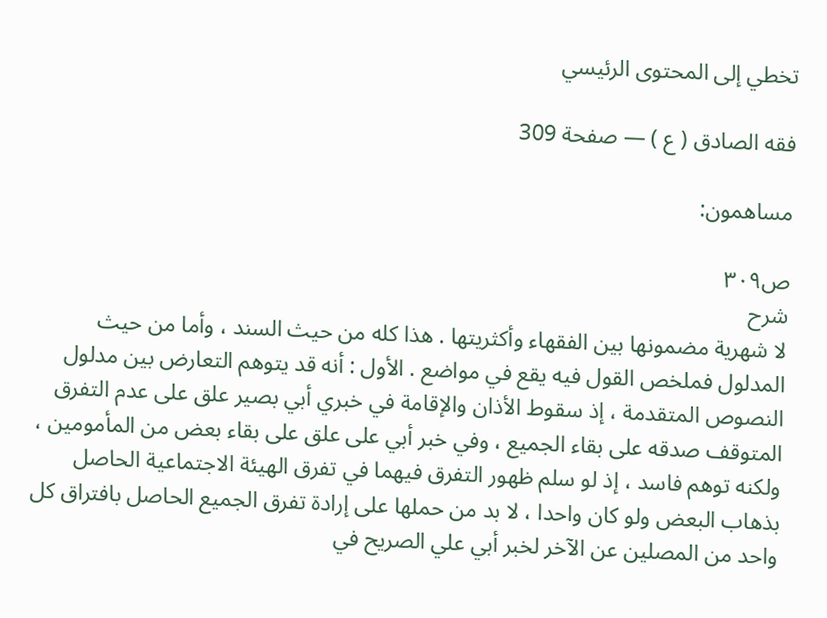تخطي إلى المحتوى الرئيسي

فقه الصادق ( ع ) — صفحة 309

مساهمون:

ص٣٠٩
شرح
لا شهرية مضمونها بين الفقهاء وأكثريتها . هذا كله من حيث السند ، وأما من حيث المدلول فملخص القول فيه يقع في مواضع . الأول : أنه قد يتوهم التعارض بين مدلول النصوص المتقدمة ، إذ سقوط الأذان والإقامة في خبري أبي بصير علق على عدم التفرق المتوقف صدقه على بقاء الجميع ، وفي خبر أبي على علق على بقاء بعض من المأمومين ، ولكنه توهم فاسد ، إذ لو سلم ظهور التفرق فيهما في تفرق الهيئة الاجتماعية الحاصل بذهاب البعض ولو كان واحدا ، لا بد من حملها على إرادة تفرق الجميع الحاصل بافتراق كل واحد من المصلين عن الآخر لخبر أبي علي الصريح في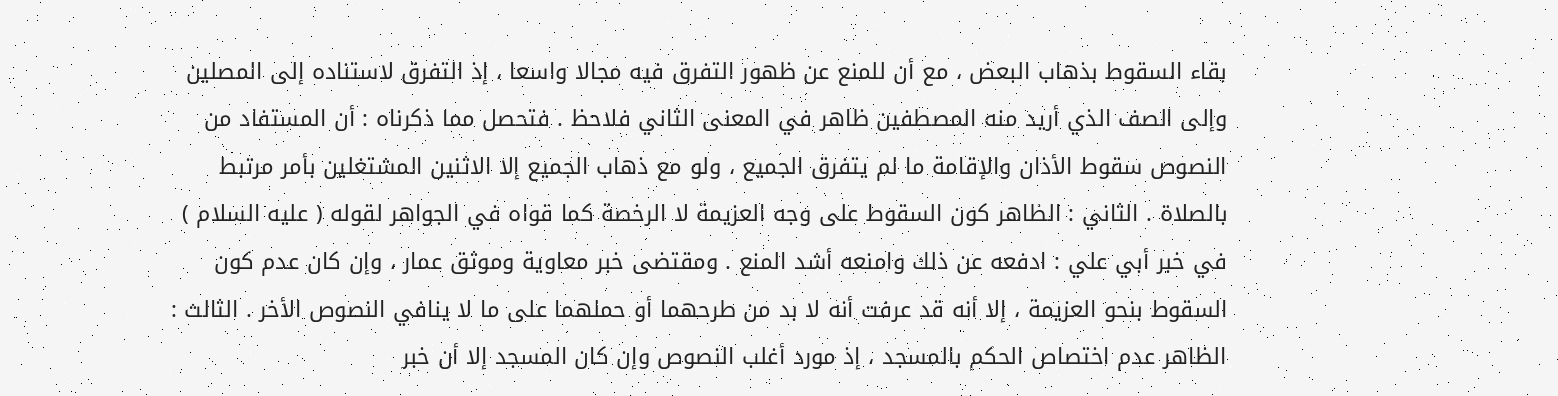بقاء السقوط بذهاب البعض ، مع أن للمنع عن ظهور التفرق فيه مجالا واسعا ، إذ التفرق لاستناده إلى المصلين وإلى الصف الذي أريد منه المصطفين ظاهر في المعنى الثاني فلاحظ . فتحصل مما ذكرناه : أن المستفاد من النصوص سقوط الأذان والإقامة ما لم يتفرق الجميع ، ولو مع ذهاب الجميع إلا الاثنين المشتغلين بأمر مرتبط بالصلاة . الثاني : الظاهر كون السقوط على وجه العزيمة لا الرخصة كما قواه في الجواهر لقوله ( عليه السلام ) في خبر أبي علي : ادفعه عن ذلك وامنعه أشد المنع . ومقتضى خبر معاوية وموثق عمار ، وإن كان عدم كون السقوط بنحو العزيمة ، إلا أنه قد عرفت أنه لا بد من طرحهما أو حملهما على ما لا ينافي النصوص الأخر . الثالث : الظاهر عدم اختصاص الحكم بالمسجد ، إذ مورد أغلب النصوص وإن كان المسجد إلا أن خبر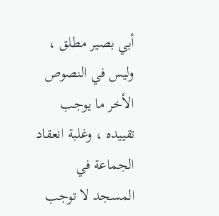أبي بصير مطلق ، وليس في النصوص الأخر ما يوجب تقييده ، وغلبة انعقاد الجماعة في المسجد لا توجب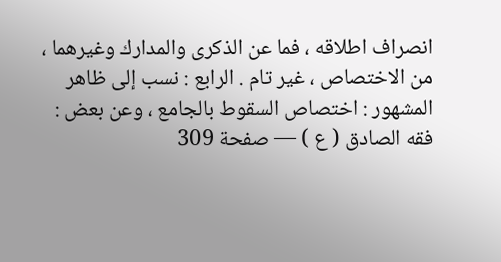انصراف اطلاقه ، فما عن الذكرى والمدارك وغيرهما ، من الاختصاص ، غير تام . الرابع : نسب إلى ظاهر المشهور : اختصاص السقوط بالجامع ، وعن بعض :
فقه الصادق ( ع ) — صفحة 309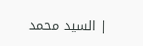| السيد محمد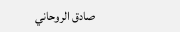صادق الروحاني